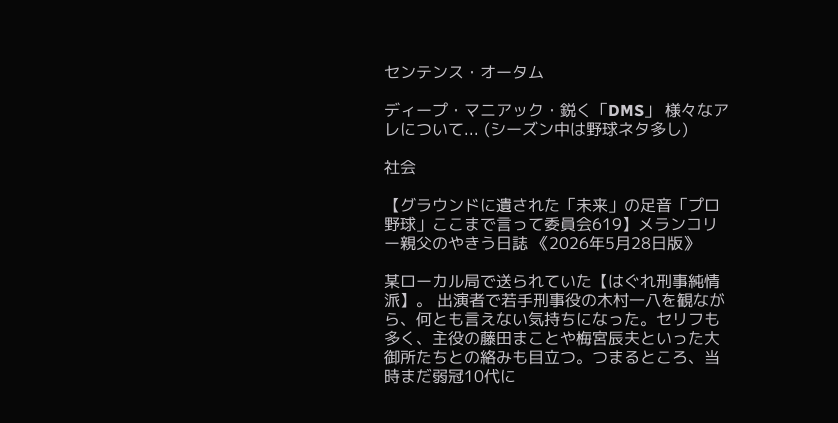センテンス・オータム

ディープ・マニアック・鋭く「DMS」 様々なアレについて... (シーズン中は野球ネタ多し)

社会

【グラウンドに遺された「未来」の足音「プロ野球」ここまで言って委員会619】メランコリー親父のやきう日誌 《2026年5月28日版》

某ローカル局で送られていた【はぐれ刑事純情派】。 出演者で若手刑事役の木村一八を観ながら、何とも言えない気持ちになった。セリフも多く、主役の藤田まことや梅宮辰夫といった大御所たちとの絡みも目立つ。つまるところ、当時まだ弱冠10代に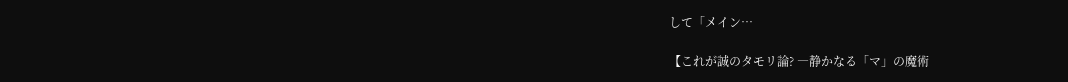して「メイン…

【これが誠のタモリ論? ―静かなる「マ」の魔術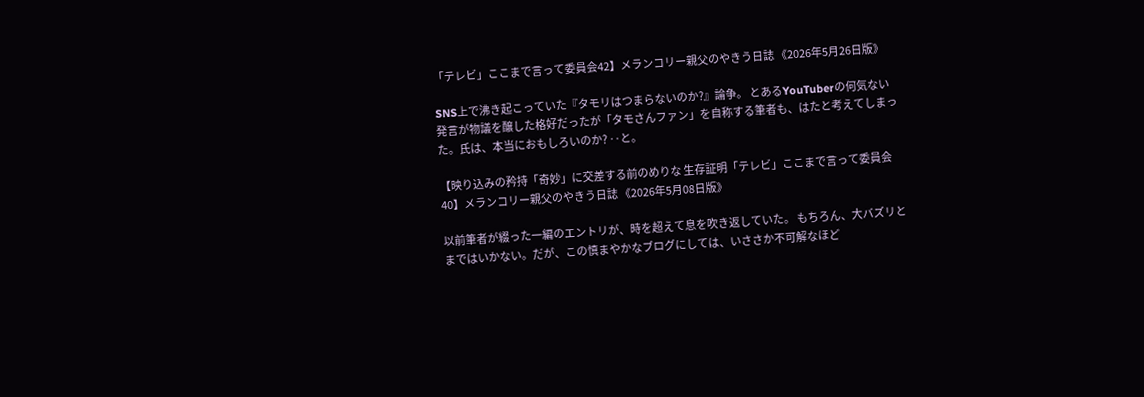「テレビ」ここまで言って委員会42】メランコリー親父のやきう日誌 《2026年5月26日版》

SNS上で沸き起こっていた『タモリはつまらないのか?』論争。 とあるYouTuberの何気ない発言が物議を醸した格好だったが「タモさんファン」を自称する筆者も、はたと考えてしまった。氏は、本当におもしろいのか? ‥と。

【映り込みの矜持「奇妙」に交差する前のめりな 生存証明「テレビ」ここまで言って委員会40】メランコリー親父のやきう日誌 《2026年5月08日版》

以前筆者が綴った一編のエントリが、時を超えて息を吹き返していた。 もちろん、大バズリとまではいかない。だが、この慎まやかなブログにしては、いささか不可解なほど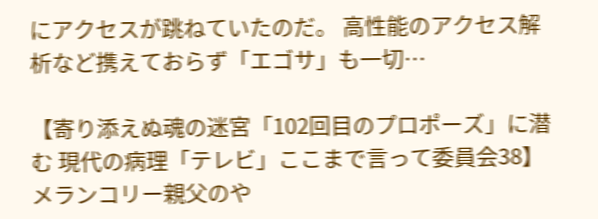にアクセスが跳ねていたのだ。 高性能のアクセス解析など携えておらず「エゴサ」も一切…

【寄り添えぬ魂の迷宮「102回目のプロポーズ」に潜む 現代の病理「テレビ」ここまで言って委員会38】メランコリー親父のや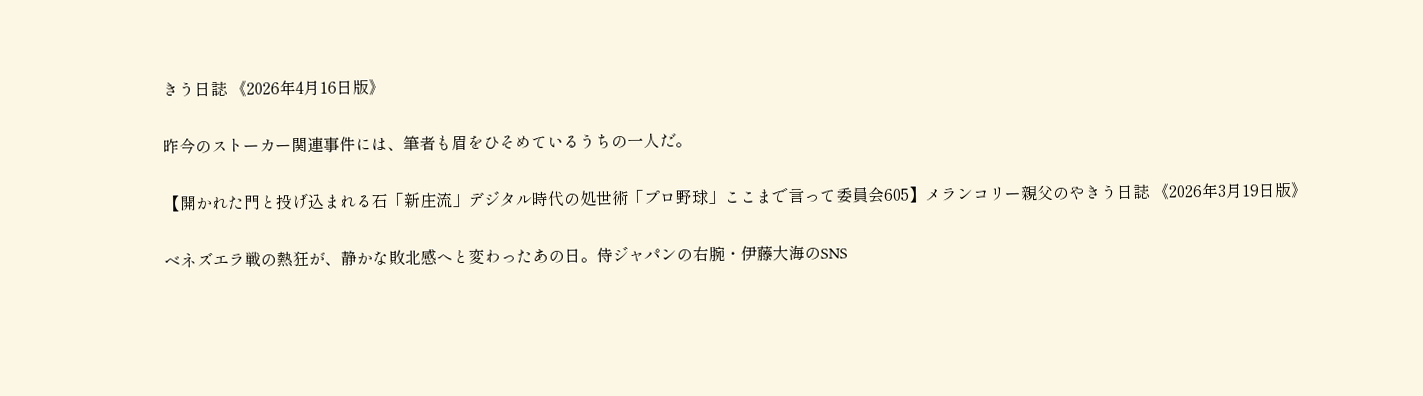きう日誌 《2026年4月16日版》

昨今のストーカー関連事件には、筆者も眉をひそめているうちの一人だ。

【開かれた門と投げ込まれる石「新庄流」デジタル時代の処世術「プロ野球」ここまで言って委員会605】メランコリー親父のやきう日誌 《2026年3月19日版》

ベネズエラ戦の熱狂が、静かな敗北感へと変わったあの日。侍ジャパンの右腕・伊藤大海のSNS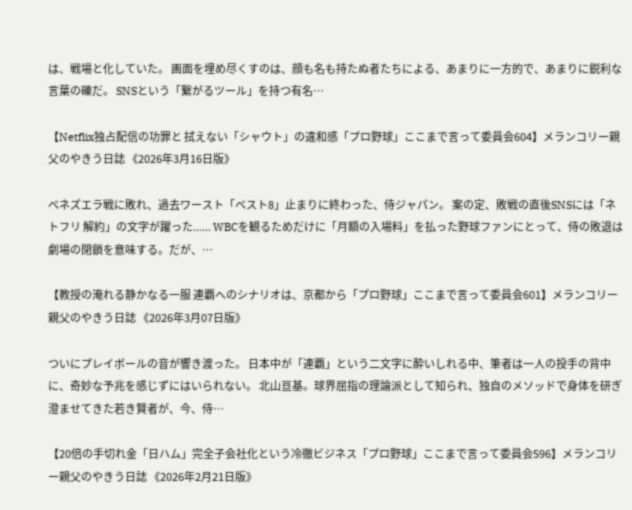は、戦場と化していた。 画面を埋め尽くすのは、顔も名も持たぬ者たちによる、あまりに一方的で、あまりに鋭利な言葉の礫だ。 SNSという「繋がるツール」を持つ有名…

【Netflix独占配信の功罪と 拭えない「シャウト」の違和感「プロ野球」ここまで言って委員会604】メランコリー親父のやきう日誌 《2026年3月16日版》

ベネズエラ戦に敗れ、過去ワースト「ベスト8」止まりに終わった、侍ジャパン。 案の定、敗戦の直後SNSには「ネトフリ 解約」の文字が躍った...... WBCを観るためだけに「月額の入場料」を払った野球ファンにとって、侍の敗退は劇場の閉鎖を意味する。だが、…

【教授の淹れる静かなる一服 連覇へのシナリオは、京都から「プロ野球」ここまで言って委員会601】メランコリー親父のやきう日誌 《2026年3月07日版》

ついにプレイボールの音が響き渡った。 日本中が「連覇」という二文字に酔いしれる中、筆者は一人の投手の背中に、奇妙な予兆を感じずにはいられない。 北山亘基。球界屈指の理論派として知られ、独自のメソッドで身体を研ぎ澄ませてきた若き賢者が、今、侍…

【20倍の手切れ金「日ハム」完全子会社化という冷徹ビジネス「プロ野球」ここまで言って委員会596】メランコリー親父のやきう日誌 《2026年2月21日版》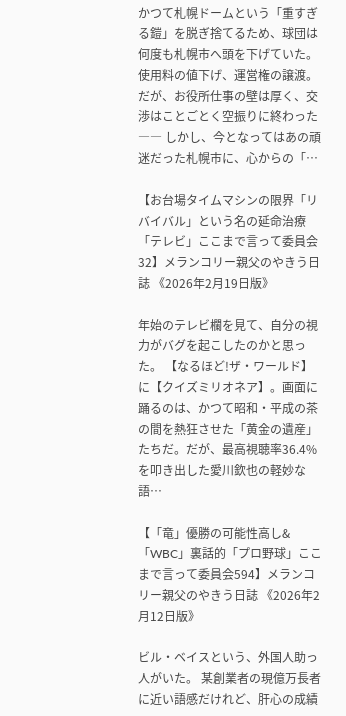かつて札幌ドームという「重すぎる鎧」を脱ぎ捨てるため、球団は何度も札幌市へ頭を下げていた。 使用料の値下げ、運営権の譲渡。だが、お役所仕事の壁は厚く、交渉はことごとく空振りに終わった―― しかし、今となってはあの頑迷だった札幌市に、心からの「…

【お台場タイムマシンの限界「リバイバル」という名の延命治療「テレビ」ここまで言って委員会32】メランコリー親父のやきう日誌 《2026年2月19日版》

年始のテレビ欄を見て、自分の視力がバグを起こしたのかと思った。 【なるほど!ザ・ワールド】に【クイズミリオネア】。画面に踊るのは、かつて昭和・平成の茶の間を熱狂させた「黄金の遺産」たちだ。だが、最高視聴率36.4%を叩き出した愛川欽也の軽妙な語…

【「竜」優勝の可能性高し&「WBC」裏話的「プロ野球」ここまで言って委員会594】メランコリー親父のやきう日誌 《2026年2月12日版》

ビル・ベイスという、外国人助っ人がいた。 某創業者の現億万長者に近い語感だけれど、肝心の成績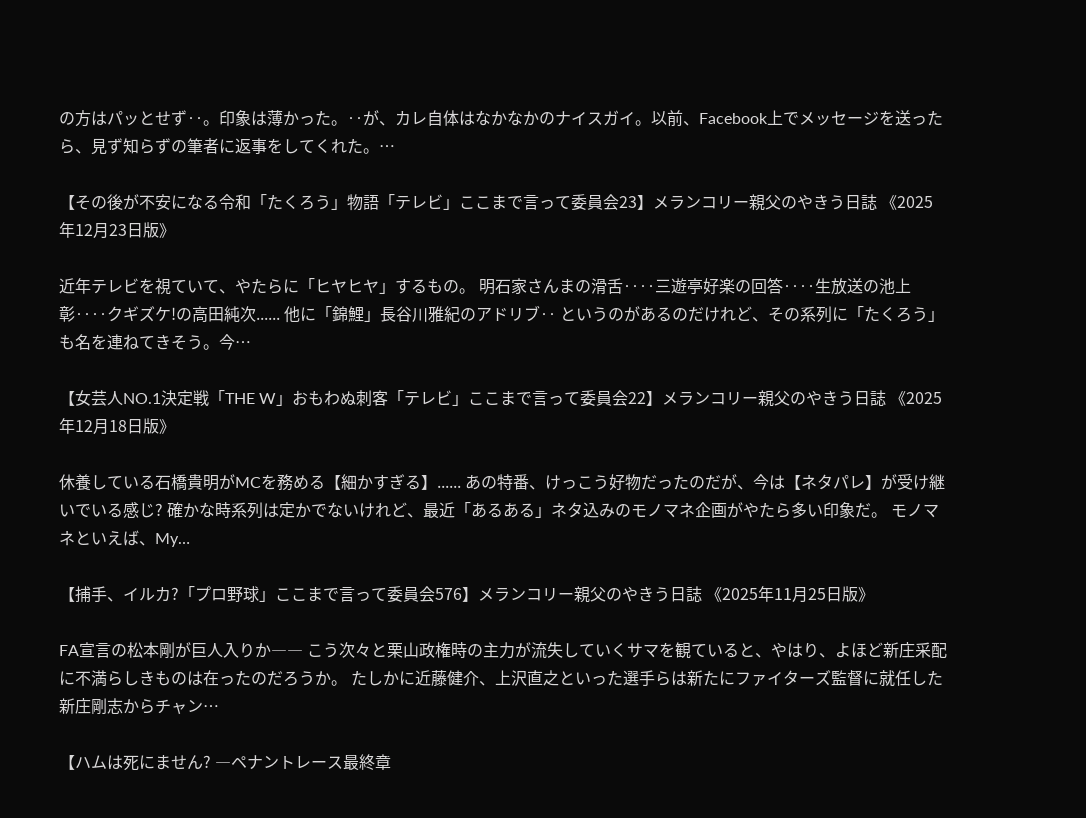の方はパッとせず‥。印象は薄かった。‥が、カレ自体はなかなかのナイスガイ。以前、Facebook上でメッセージを送ったら、見ず知らずの筆者に返事をしてくれた。…

【その後が不安になる令和「たくろう」物語「テレビ」ここまで言って委員会23】メランコリー親父のやきう日誌 《2025年12月23日版》

近年テレビを視ていて、やたらに「ヒヤヒヤ」するもの。 明石家さんまの滑舌‥‥三遊亭好楽の回答‥‥生放送の池上彰‥‥クギズケ!の高田純次...... 他に「錦鯉」長谷川雅紀のアドリブ‥ というのがあるのだけれど、その系列に「たくろう」も名を連ねてきそう。今…

【女芸人NO.1決定戦「THE W」おもわぬ刺客「テレビ」ここまで言って委員会22】メランコリー親父のやきう日誌 《2025年12月18日版》

休養している石橋貴明がMCを務める【細かすぎる】...... あの特番、けっこう好物だったのだが、今は【ネタパレ】が受け継いでいる感じ? 確かな時系列は定かでないけれど、最近「あるある」ネタ込みのモノマネ企画がやたら多い印象だ。 モノマネといえば、My…

【捕手、イルカ?「プロ野球」ここまで言って委員会576】メランコリー親父のやきう日誌 《2025年11月25日版》

FA宣言の松本剛が巨人入りか―― こう次々と栗山政権時の主力が流失していくサマを観ていると、やはり、よほど新庄采配に不満らしきものは在ったのだろうか。 たしかに近藤健介、上沢直之といった選手らは新たにファイターズ監督に就任した新庄剛志からチャン…

【ハムは死にません? ―ペナントレース最終章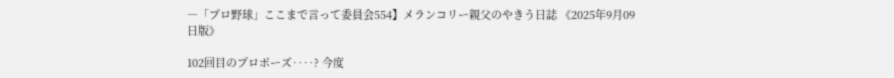―「プロ野球」ここまで言って委員会554】メランコリー親父のやきう日誌 《2025年9月09日版》

102回目のプロポーズ‥‥? 今度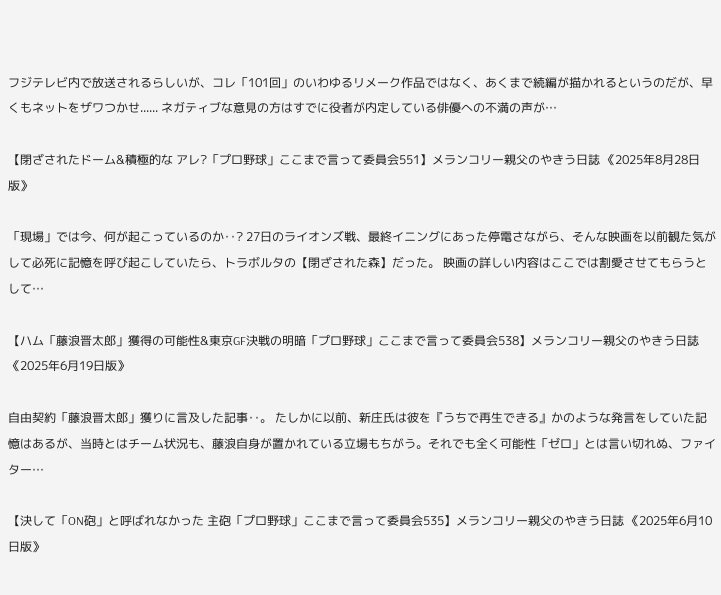フジテレビ内で放送されるらしいが、コレ「101回」のいわゆるリメーク作品ではなく、あくまで続編が描かれるというのだが、早くもネットをザワつかせ...... ネガティブな意見の方はすでに役者が内定している俳優への不満の声が…

【閉ざされたドーム&積極的な アレ?「プロ野球」ここまで言って委員会551】メランコリー親父のやきう日誌 《2025年8月28日版》

「現場」では今、何が起こっているのか‥? 27日のライオンズ戦、最終イニングにあった停電さながら、そんな映画を以前観た気がして必死に記憶を呼び起こしていたら、トラボルタの【閉ざされた森】だった。 映画の詳しい内容はここでは割愛させてもらうとして…

【ハム「藤浪晋太郎」獲得の可能性&東京GF決戦の明暗「プロ野球」ここまで言って委員会538】メランコリー親父のやきう日誌 《2025年6月19日版》

自由契約「藤浪晋太郎」獲りに言及した記事‥。 たしかに以前、新庄氏は彼を『うちで再生できる』かのような発言をしていた記憶はあるが、当時とはチーム状況も、藤浪自身が置かれている立場もちがう。それでも全く可能性「ゼロ」とは言い切れぬ、ファイター…

【決して「ON砲」と呼ばれなかった 主砲「プロ野球」ここまで言って委員会535】メランコリー親父のやきう日誌 《2025年6月10日版》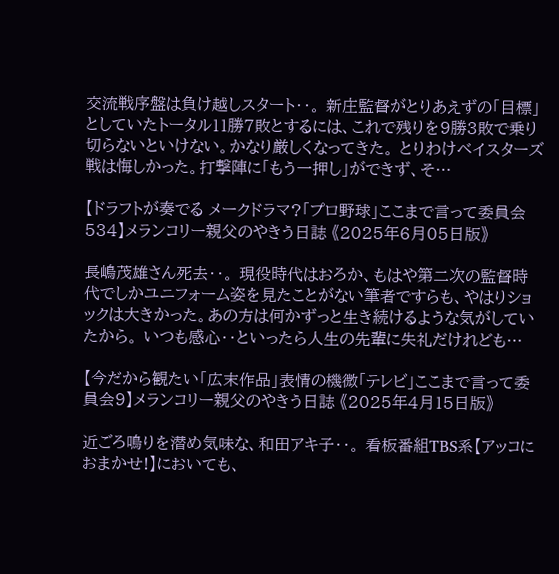交流戦序盤は負け越しスタート‥。 新庄監督がとりあえずの「目標」としていたトータル11勝7敗とするには、これで残りを9勝3敗で乗り切らないといけない。かなり厳しくなってきた。 とりわけベイスターズ戦は悔しかった。打撃陣に「もう一押し」ができず、そ…

【ドラフトが奏でる メークドラマ?「プロ野球」ここまで言って委員会534】メランコリー親父のやきう日誌 《2025年6月05日版》

長嶋茂雄さん死去‥。 現役時代はおろか、もはや第二次の監督時代でしかユニフォーム姿を見たことがない筆者ですらも、やはりショックは大きかった。あの方は何かずっと生き続けるような気がしていたから。 いつも感心‥といったら人生の先輩に失礼だけれども…

【今だから観たい「広末作品」表情の機微「テレビ」ここまで言って委員会9】メランコリー親父のやきう日誌 《2025年4月15日版》

近ごろ鳴りを潜め気味な、和田アキ子‥。 看板番組TBS系【アッコにおまかせ!】においても、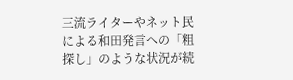三流ライターやネット民による和田発言への「粗探し」のような状況が続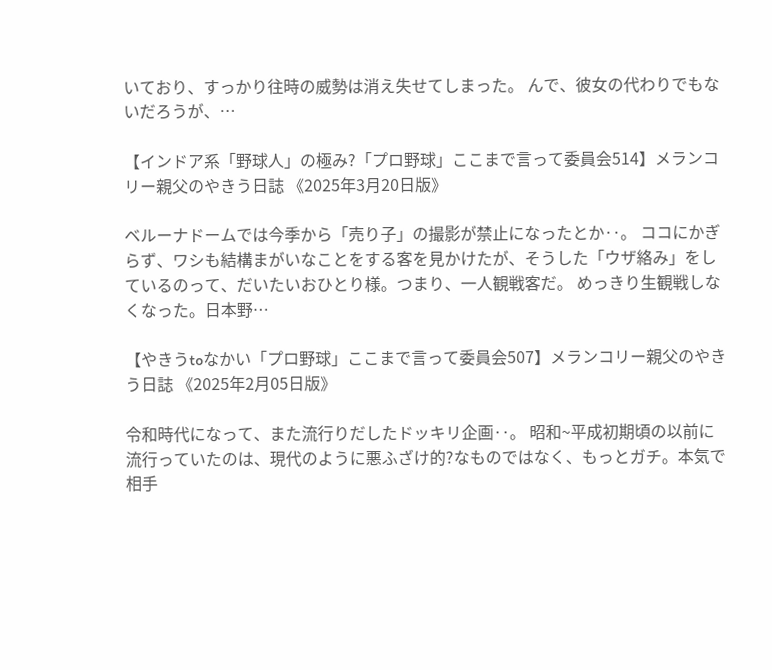いており、すっかり往時の威勢は消え失せてしまった。 んで、彼女の代わりでもないだろうが、…

【インドア系「野球人」の極み?「プロ野球」ここまで言って委員会514】メランコリー親父のやきう日誌 《2025年3月20日版》

ベルーナドームでは今季から「売り子」の撮影が禁止になったとか‥。 ココにかぎらず、ワシも結構まがいなことをする客を見かけたが、そうした「ウザ絡み」をしているのって、だいたいおひとり様。つまり、一人観戦客だ。 めっきり生観戦しなくなった。日本野…

【やきうtoなかい「プロ野球」ここまで言って委員会507】メランコリー親父のやきう日誌 《2025年2月05日版》

令和時代になって、また流行りだしたドッキリ企画‥。 昭和~平成初期頃の以前に流行っていたのは、現代のように悪ふざけ的?なものではなく、もっとガチ。本気で相手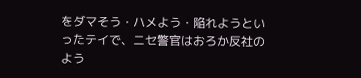をダマそう・ハメよう・陥れようといったテイで、ニセ警官はおろか反社のよう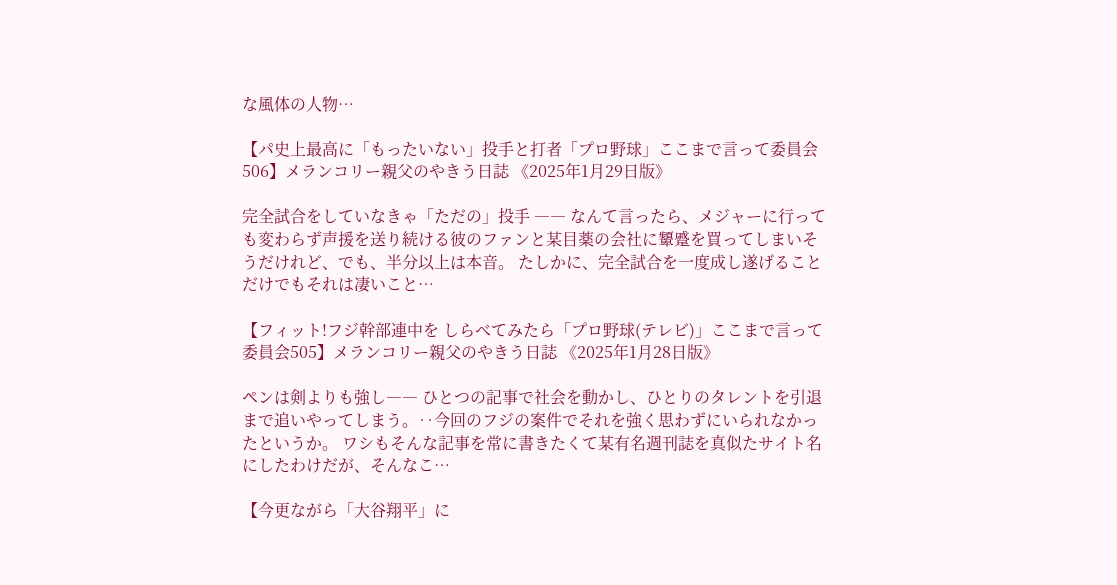な風体の人物…

【パ史上最高に「もったいない」投手と打者「プロ野球」ここまで言って委員会506】メランコリー親父のやきう日誌 《2025年1月29日版》

完全試合をしていなきゃ「ただの」投手 ―― なんて言ったら、メジャーに行っても変わらず声援を送り続ける彼のファンと某目薬の会社に顰蹙を買ってしまいそうだけれど、でも、半分以上は本音。 たしかに、完全試合を一度成し遂げることだけでもそれは凄いこと…

【フィット!フジ幹部連中を しらべてみたら「プロ野球(テレビ)」ここまで言って委員会505】メランコリー親父のやきう日誌 《2025年1月28日版》

ペンは剣よりも強し―― ひとつの記事で社会を動かし、ひとりのタレントを引退まで追いやってしまう。‥今回のフジの案件でそれを強く思わずにいられなかったというか。 ワシもそんな記事を常に書きたくて某有名週刊誌を真似たサイト名にしたわけだが、そんなこ…

【今更ながら「大谷翔平」に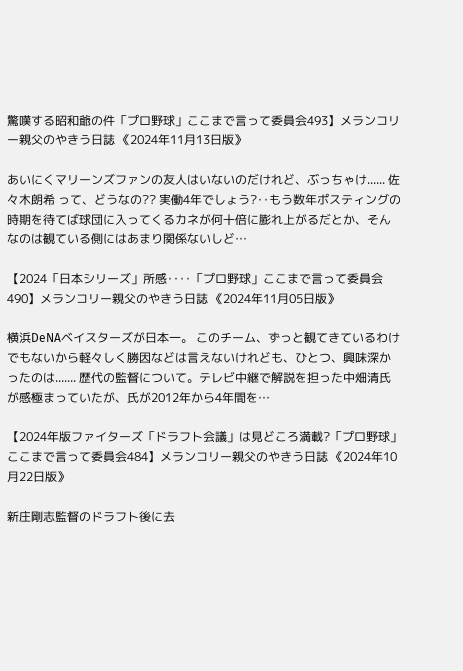驚嘆する昭和爺の件「プロ野球」ここまで言って委員会493】メランコリー親父のやきう日誌 《2024年11月13日版》

あいにくマリーンズファンの友人はいないのだけれど、ぶっちゃけ...... 佐々木朗希 って、どうなの?? 実働4年でしょう?‥もう数年ポスティングの時期を待てば球団に入ってくるカネが何十倍に膨れ上がるだとか、そんなのは観ている側にはあまり関係ないしど…

【2024「日本シリーズ」所感‥‥「プロ野球」ここまで言って委員会490】メランコリー親父のやきう日誌 《2024年11月05日版》

横浜DeNAベイスターズが日本一。 このチーム、ずっと観てきているわけでもないから軽々しく勝因などは言えないけれども、ひとつ、興味深かったのは....... 歴代の監督について。テレビ中継で解説を担った中畑清氏が感極まっていたが、氏が2012年から4年間を…

【2024年版ファイターズ「ドラフト会議」は見どころ満載?「プロ野球」ここまで言って委員会484】メランコリー親父のやきう日誌 《2024年10月22日版》

新庄剛志監督のドラフト後に去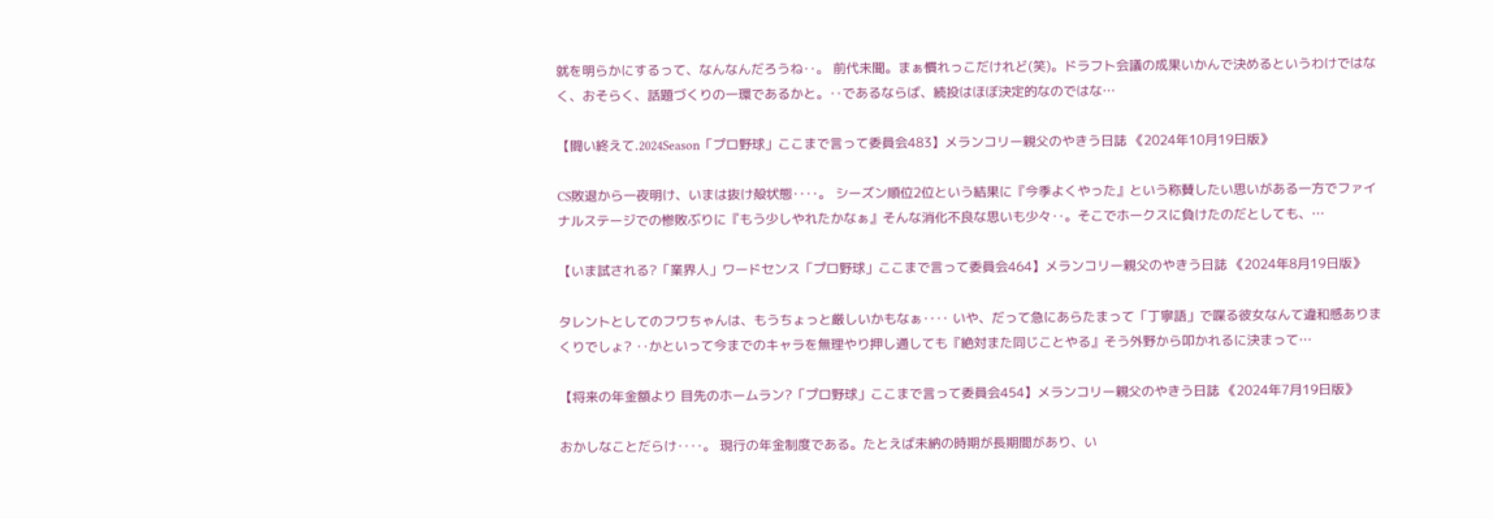就を明らかにするって、なんなんだろうね‥。 前代未聞。まぁ慣れっこだけれど(笑)。ドラフト会議の成果いかんで決めるというわけではなく、おそらく、話題づくりの一環であるかと。‥であるならば、続投はほぼ決定的なのではな…

【闘い終えて.2024Season「プロ野球」ここまで言って委員会483】メランコリー親父のやきう日誌 《2024年10月19日版》

CS敗退から一夜明け、いまは抜け殻状態‥‥。 シーズン順位2位という結果に『今季よくやった』という称賛したい思いがある一方でファイナルステージでの惨敗ぶりに『もう少しやれたかなぁ』そんな消化不良な思いも少々‥。そこでホークスに負けたのだとしても、…

【いま試される?「業界人」ワードセンス「プロ野球」ここまで言って委員会464】メランコリー親父のやきう日誌 《2024年8月19日版》

タレントとしてのフワちゃんは、もうちょっと厳しいかもなぁ‥‥ いや、だって急にあらたまって「丁寧語」で喋る彼女なんて違和感ありまくりでしょ? ‥かといって今までのキャラを無理やり押し通しても『絶対また同じことやる』そう外野から叩かれるに決まって…

【将来の年金額より 目先のホームラン?「プロ野球」ここまで言って委員会454】メランコリー親父のやきう日誌 《2024年7月19日版》

おかしなことだらけ‥‥。 現行の年金制度である。たとえば未納の時期が長期間があり、い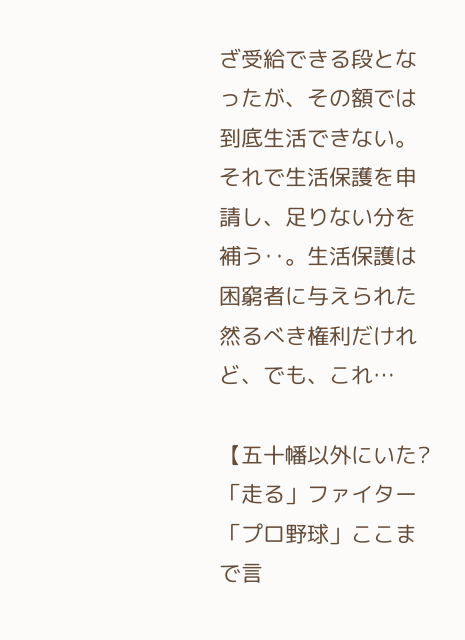ざ受給できる段となったが、その額では到底生活できない。それで生活保護を申請し、足りない分を補う‥。生活保護は困窮者に与えられた然るべき権利だけれど、でも、これ…

【五十幡以外にいた?「走る」ファイター「プロ野球」ここまで言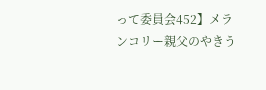って委員会452】メランコリー親父のやきう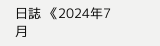日誌 《2024年7月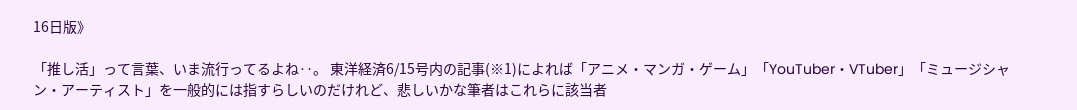16日版》

「推し活」って言葉、いま流行ってるよね‥。 東洋経済6/15号内の記事(※1)によれば「アニメ・マンガ・ゲーム」「YouTuber・VTuber」「ミュージシャン・アーティスト」を一般的には指すらしいのだけれど、悲しいかな筆者はこれらに該当者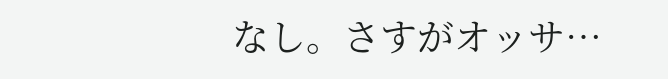なし。さすがオッサ…